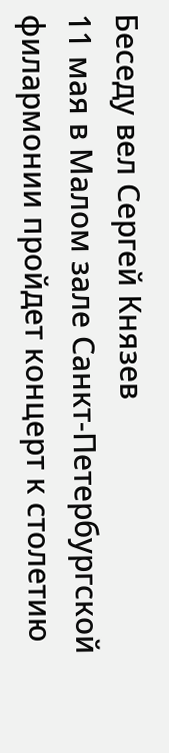Беседу вел Сергей Князев
11 мая в Малом зале Санкт-Петербургской филармонии пройдет концерт к столетию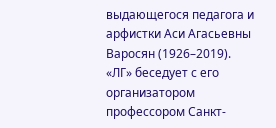выдающегося педагога и арфистки Аси Агасьевны Варосян (1926–2019). «ЛГ» беседует с его организатором профессором Санкт-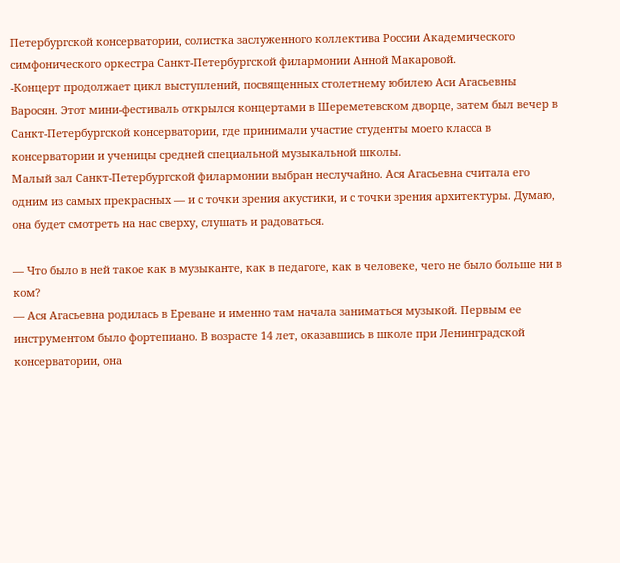Петербургской консерватории, солистка заслуженного коллектива России Академического симфонического оркестра Санкт-Петербургской филармонии Анной Макаровой.
-Концерт продолжает цикл выступлений, посвященных столетнему юбилею Аси Агасьевны Варосян. Этот мини-фестиваль открылся концертами в Шереметевском дворце, затем был вечер в Санкт-Петербургской консерватории, где принимали участие студенты моего класса в консерватории и ученицы средней специальной музыкальной школы.
Малый зал Санкт-Петербургской филармонии выбран неслучайно. Ася Агасьевна считала его одним из самых прекрасных — и с точки зрения акустики, и с точки зрения архитектуры. Думаю, она будет смотреть на нас сверху, слушать и радоваться.

— Что было в ней такое как в музыканте, как в педагоге, как в человеке, чего не было больше ни в ком?
— Ася Агасьевна родилась в Ереване и именно там начала заниматься музыкой. Первым ее инструментом было фортепиано. В возрасте 14 лет, оказавшись в школе при Ленинградской консерватории, она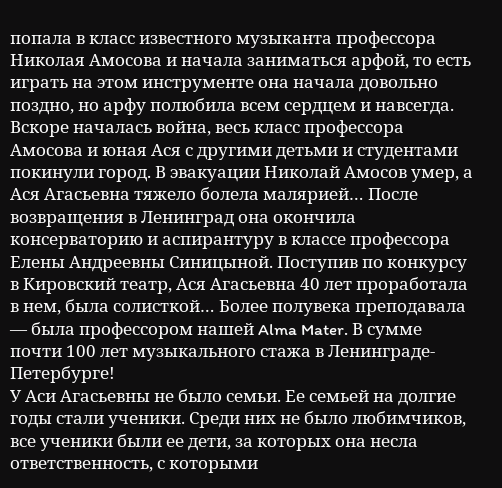попала в класс известного музыканта профессора Николая Амосова и начала заниматься арфой, то есть играть на этом инструменте она начала довольно поздно, но арфу полюбила всем сердцем и навсегда. Вскоре началась война, весь класс профессора Амосова и юная Ася с другими детьми и студентами покинули город. В эвакуации Николай Амосов умер, а Ася Агасьевна тяжело болела малярией… После возвращения в Ленинград она окончила консерваторию и аспирантуру в классе профессора Елены Андреевны Синицыной. Поступив по конкурсу в Кировский театр, Ася Агасьевна 40 лет проработала в нем, была солисткой… Более полувека преподавала — была профессором нашей Alma Mater. В сумме почти 100 лет музыкального стажа в Ленинграде-Петербурге!
У Аси Агасьевны не было семьи. Ее семьей на долгие годы стали ученики. Среди них не было любимчиков, все ученики были ее дети, за которых она несла ответственность, с которыми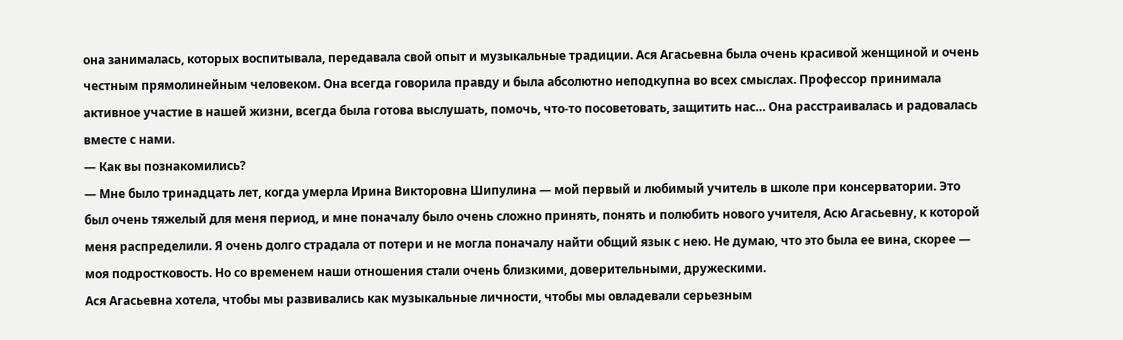она занималась, которых воспитывала, передавала свой опыт и музыкальные традиции. Ася Агасьевна была очень красивой женщиной и очень честным прямолинейным человеком. Она всегда говорила правду и была абсолютно неподкупна во всех смыслах. Профессор принимала активное участие в нашей жизни, всегда была готова выслушать, помочь, что-то посоветовать, защитить нас… Она расстраивалась и радовалась вместе с нами.
— Как вы познакомились?
— Мне было тринадцать лет, когда умерла Ирина Викторовна Шипулина — мой первый и любимый учитель в школе при консерватории. Это был очень тяжелый для меня период, и мне поначалу было очень сложно принять, понять и полюбить нового учителя, Асю Агасьевну, к которой меня распределили. Я очень долго страдала от потери и не могла поначалу найти общий язык с нею. Не думаю, что это была ее вина, скорее — моя подростковость. Но со временем наши отношения стали очень близкими, доверительными, дружескими.
Ася Агасьевна хотела, чтобы мы развивались как музыкальные личности, чтобы мы овладевали серьезным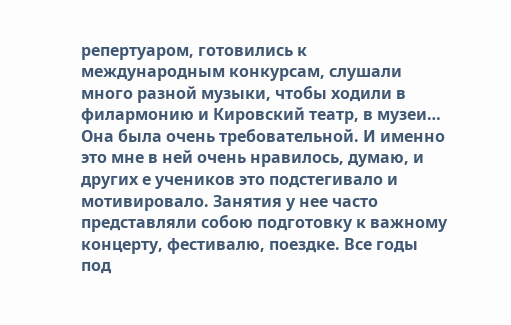репертуаром, готовились к международным конкурсам, слушали много разной музыки, чтобы ходили в филармонию и Кировский театр, в музеи… Она была очень требовательной. И именно это мне в ней очень нравилось, думаю, и других е учеников это подстегивало и мотивировало. Занятия у нее часто представляли собою подготовку к важному концерту, фестивалю, поездке. Все годы под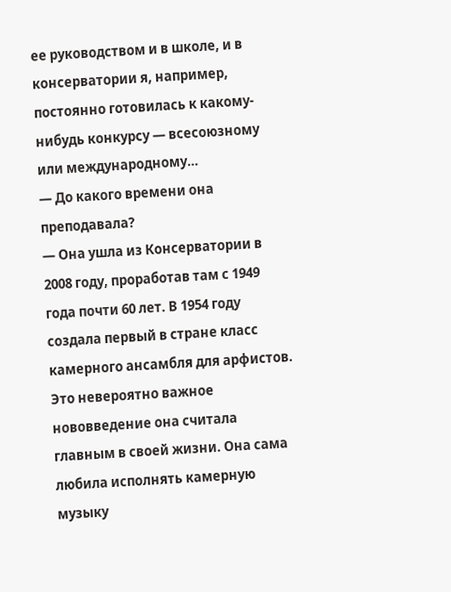ее руководством и в школе, и в консерватории я, например, постоянно готовилась к какому-нибудь конкурсу — всесоюзному или международному…
— До какого времени она преподавала?
— Она ушла из Консерватории в 2008 году, проработав там с 1949 года почти 60 лет. В 1954 году создала первый в стране класс камерного ансамбля для арфистов. Это невероятно важное нововведение она считала главным в своей жизни. Она сама любила исполнять камерную музыку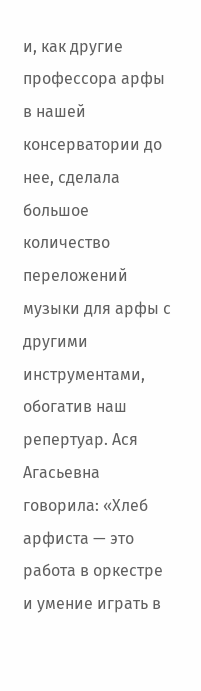и, как другие профессора арфы в нашей консерватории до нее, сделала большое количество переложений музыки для арфы с другими инструментами, обогатив наш репертуар. Ася Агасьевна говорила: «Хлеб арфиста — это работа в оркестре и умение играть в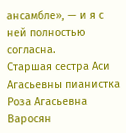ансамбле», — и я с ней полностью согласна.
Старшая сестра Аси Агасьевны пианистка Роза Агасьевна Варосян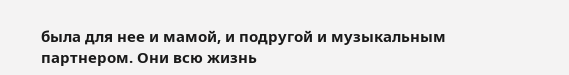была для нее и мамой, и подругой и музыкальным партнером. Они всю жизнь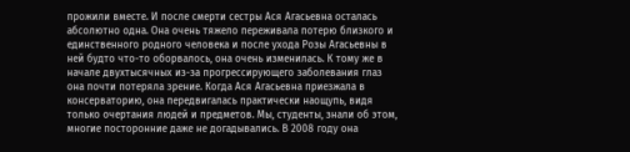прожили вместе. И после смерти сестры Ася Агасьевна осталась абсолютно одна. Она очень тяжело переживала потерю близкого и единственного родного человека и после ухода Розы Агасьевны в ней будто что-то оборвалось, она очень изменилась. К тому же в начале двухтысячных из-за прогрессирующего заболевания глаз она почти потеряла зрение. Когда Ася Агасьевна приезжала в консерваторию, она передвигалась практически наощупь, видя только очертания людей и предметов. Мы, студенты, знали об этом, многие посторонние даже не догадывались. В 2008 году она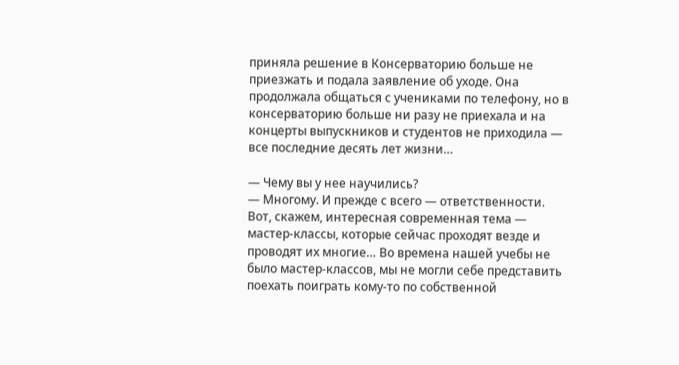приняла решение в Консерваторию больше не приезжать и подала заявление об уходе. Она продолжала общаться с учениками по телефону, но в консерваторию больше ни разу не приехала и на концерты выпускников и студентов не приходила — все последние десять лет жизни…

— Чему вы у нее научились?
— Многому. И прежде с всего — ответственности. Вот, скажем, интересная современная тема — мастер-классы, которые сейчас проходят везде и проводят их многие… Во времена нашей учебы не было мастер-классов, мы не могли себе представить поехать поиграть кому-то по собственной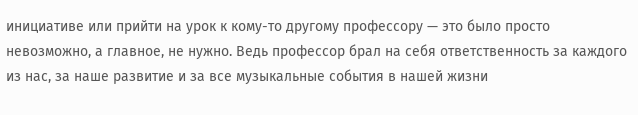инициативе или прийти на урок к кому-то другому профессору — это было просто невозможно, а главное, не нужно. Ведь профессор брал на себя ответственность за каждого из нас, за наше развитие и за все музыкальные события в нашей жизни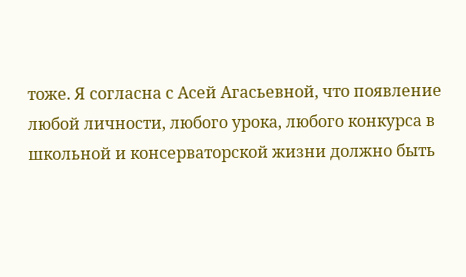тоже. Я согласна с Асей Агасьевной, что появление любой личности, любого урока, любого конкурса в школьной и консерваторской жизни должно быть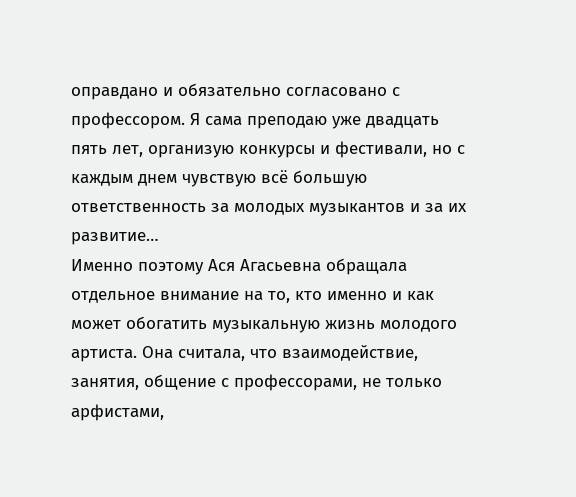оправдано и обязательно согласовано с профессором. Я сама преподаю уже двадцать пять лет, организую конкурсы и фестивали, но с каждым днем чувствую всё большую ответственность за молодых музыкантов и за их развитие…
Именно поэтому Ася Агасьевна обращала отдельное внимание на то, кто именно и как может обогатить музыкальную жизнь молодого артиста. Она считала, что взаимодействие, занятия, общение с профессорами, не только арфистами,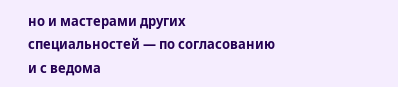но и мастерами других специальностей — по согласованию и с ведома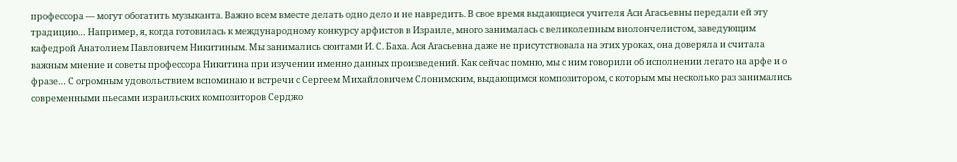профессора — могут обогатить музыканта. Важно всем вместе делать одно дело и не навредить. В свое время выдающиеся учителя Аси Агасьевны передали ей эту традицию… Например, я, когда готовилась к международному конкурсу арфистов в Израиле, много занималась с великолепным виолончелистом, заведующим кафедрой Анатолием Павловичем Никитиным. Мы занимались сюитами И. С. Баха. Ася Агасьевна даже не присутствовала на этих уроках, она доверяла и считала важным мнение и советы профессора Никитина при изучении именно данных произведений. Как сейчас помню, мы с ним говорили об исполнении легато на арфе и о фразе… С огромным удовольствием вспоминаю и встречи с Сергеем Михайловичем Слонимским, выдающимся композитором, с которым мы несколько раз занимались современными пьесами израильских композиторов Серджо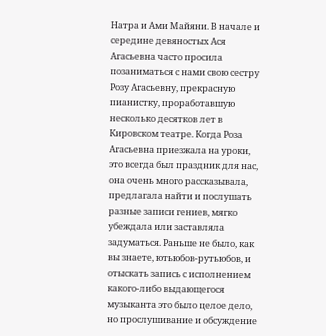Натра и Ами Майяни. В начале и середине девяностых Ася Агасьевна часто просила позаниматься с нами свою сестру Розу Агасьевну, прекрасную пианистку, проработавшую несколько десятков лет в Кировском театре. Когда Роза Агасьевна приезжала на уроки, это всегда был праздник для нас, она очень много рассказывала, предлагала найти и послушать разные записи гениев, мягко убеждала или заставляла задуматься. Раньше не было, как вы знаете, ютьюбов-рутьюбов, и отыскать запись с исполнением какого-либо выдающегося музыканта это было целое дело, но прослушивание и обсуждение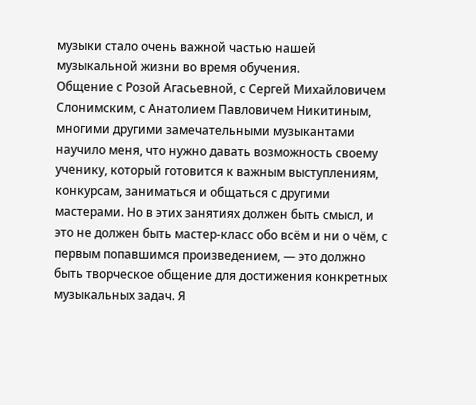музыки стало очень важной частью нашей музыкальной жизни во время обучения.
Общение с Розой Агасьевной, с Сергей Михайловичем Слонимским, с Анатолием Павловичем Никитиным, многими другими замечательными музыкантами научило меня, что нужно давать возможность своему ученику, который готовится к важным выступлениям, конкурсам, заниматься и общаться с другими мастерами. Но в этих занятиях должен быть смысл, и это не должен быть мастер-класс обо всём и ни о чём, с первым попавшимся произведением, — это должно быть творческое общение для достижения конкретных музыкальных задач. Я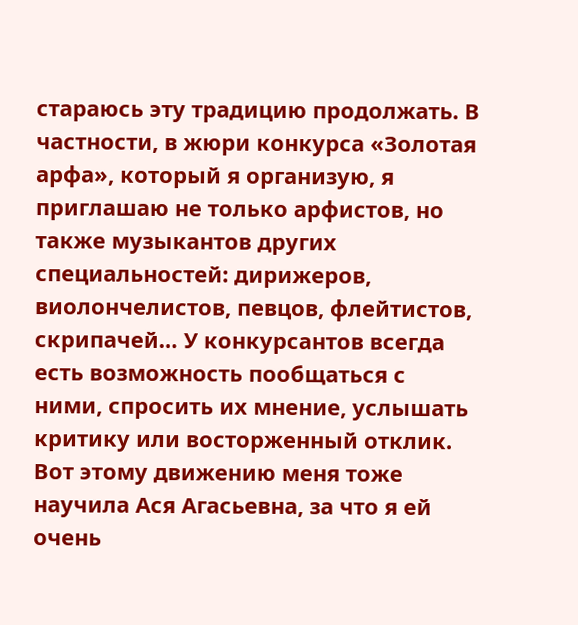стараюсь эту традицию продолжать. В частности, в жюри конкурса «Золотая арфа», который я организую, я приглашаю не только арфистов, но также музыкантов других специальностей: дирижеров, виолончелистов, певцов, флейтистов, скрипачей… У конкурсантов всегда есть возможность пообщаться с ними, спросить их мнение, услышать критику или восторженный отклик. Вот этому движению меня тоже научила Ася Агасьевна, за что я ей очень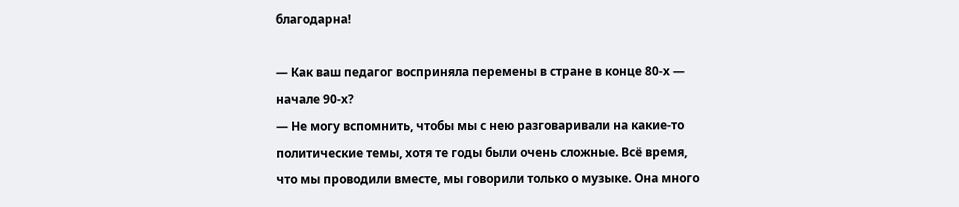благодарна!

— Как ваш педагог восприняла перемены в стране в конце 80-х — начале 90-х?
— Не могу вспомнить, чтобы мы с нею разговаривали на какие-то политические темы, хотя те годы были очень сложные. Всё время, что мы проводили вместе, мы говорили только о музыке. Она много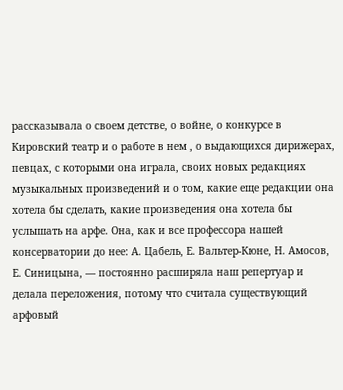рассказывала о своем детстве, о войне, о конкурсе в Кировский театр и о работе в нем , о выдающихся дирижерах, певцах, с которыми она играла, своих новых редакциях музыкальных произведений и о том, какие еще редакции она хотела бы сделать, какие произведения она хотела бы услышать на арфе. Она, как и все профессора нашей консерватории до нее: А. Цабель, Е. Вальтер-Кюне, Н. Амосов, Е. Синицына, — постоянно расширяла наш репертуар и делала переложения, потому что считала существующий арфовый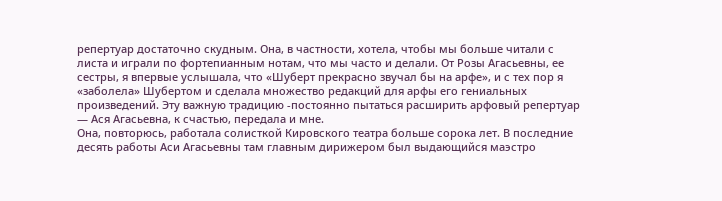репертуар достаточно скудным. Она, в частности, хотела, чтобы мы больше читали с листа и играли по фортепианным нотам, что мы часто и делали. От Розы Агасьевны, ее сестры, я впервые услышала, что «Шуберт прекрасно звучал бы на арфе», и с тех пор я «заболела» Шубертом и сделала множество редакций для арфы его гениальных произведений. Эту важную традицию -постоянно пытаться расширить арфовый репертуар — Ася Агасьевна, к счастью, передала и мне.
Она, повторюсь, работала солисткой Кировского театра больше сорока лет. В последние десять работы Аси Агасьевны там главным дирижером был выдающийся маэстро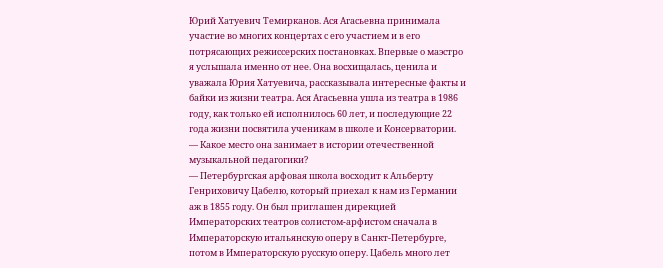Юрий Хатуевич Темирканов. Ася Агасьевна принимала участие во многих концертах с его участием и в его потрясающих режиссерских постановках. Впервые о маэстро я услышала именно от нее. Она восхищалась, ценила и уважала Юрия Хатуевича, рассказывала интересные факты и байки из жизни театра. Ася Агасьевна ушла из театра в 1986 году, как только ей исполнилось 60 лет, и последующие 22 года жизни посвятила ученикам в школе и Консерватории.
— Какое место она занимает в истории отечественной музыкальной педагогики?
— Петербургская арфовая школа восходит к Альберту Генриховичу Цабелю, который приехал к нам из Германии аж в 1855 году. Он был приглашен дирекцией Императорских театров солистом-арфистом сначала в Императорскую итальянскую оперу в Санкт-Петербурге, потом в Императорскую русскую оперу. Цабель много лет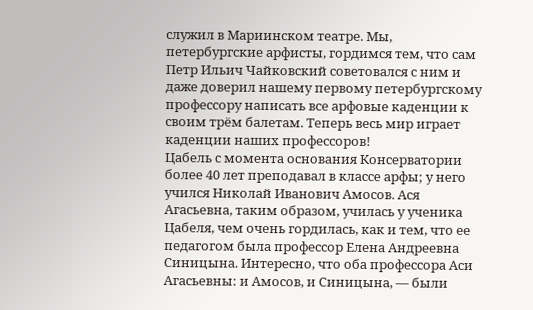служил в Мариинском театре. Мы, петербургские арфисты, гордимся тем, что сам Петр Ильич Чайковский советовался с ним и даже доверил нашему первому петербургскому профессору написать все арфовые каденции к своим трём балетам. Теперь весь мир играет каденции наших профессоров!
Цабель с момента основания Консерватории более 40 лет преподавал в классе арфы; у него учился Николай Иванович Амосов. Ася Агасьевна, таким образом, училась у ученика Цабеля, чем очень гордилась, как и тем, что ее педагогом была профессор Елена Андреевна Синицына. Интересно, что оба профессора Аси Агасьевны: и Амосов, и Синицына, — были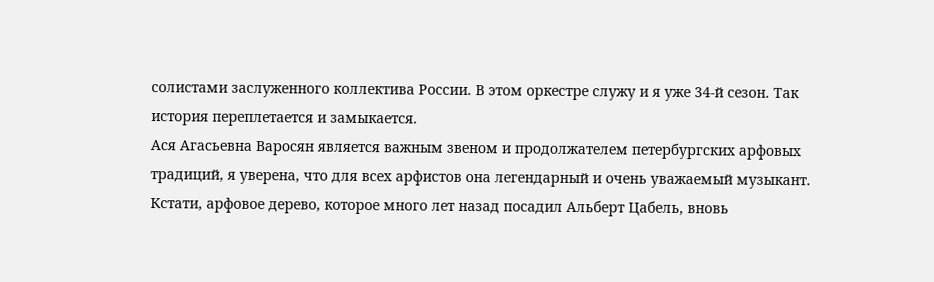солистами заслуженного коллектива России. В этом оркестре служу и я уже 34-й сезон. Так история переплетается и замыкается.
Ася Агасьевна Варосян является важным звеном и продолжателем петербургских арфовых традиций, я уверена, что для всех арфистов она легендарный и очень уважаемый музыкант.
Кстати, арфовое дерево, которое много лет назад посадил Альберт Цабель, вновь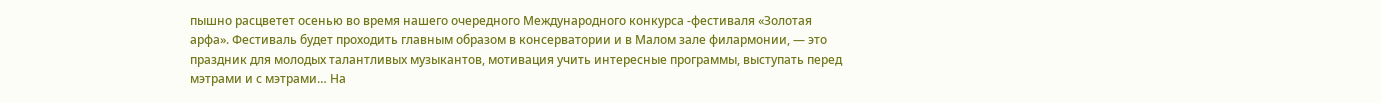пышно расцветет осенью во время нашего очередного Международного конкурса -фестиваля «Золотая арфа». Фестиваль будет проходить главным образом в консерватории и в Малом зале филармонии, — это праздник для молодых талантливых музыкантов, мотивация учить интересные программы, выступать перед мэтрами и с мэтрами… На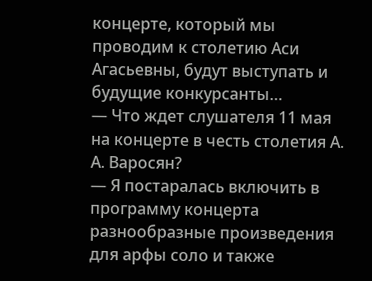концерте, который мы проводим к столетию Аси Агасьевны, будут выступать и будущие конкурсанты…
— Что ждет слушателя 11 мая на концерте в честь столетия А. А. Варосян?
— Я постаралась включить в программу концерта разнообразные произведения для арфы соло и также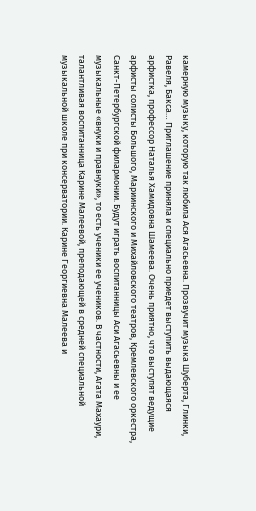камерную музыку, которую так любила Ася Агасьевна. Прозвучит музыка Шуберта, Глинки, Равеля, Бакса… Приглашение приняла и специально приедет выступить выдающаяся арфистка, профессор Наталья Хамидовна Шамеева. Очень приятно, что выступят ведущие арфисты солисты Большого, Мариинского и Михайловского театров, Кремлевского оркестра, Санкт-Петербургской филармонии. Будут играть воспитанницы Аси Агасьевны и ее музыкальные «внуки и правнуки», то есть ученики ее учеников. В частности, Агата Махаури, талантливая воспитанница Карине Малеевой, преподающей в средней специальной музыкальной школе при консерватории. Карине Георгиевна Малеева и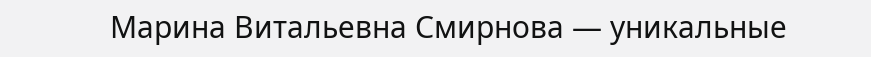Марина Витальевна Смирнова — уникальные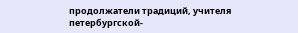продолжатели традиций, учителя петербургской-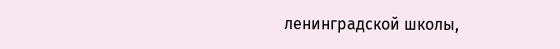ленинградской школы,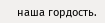наша гордость.